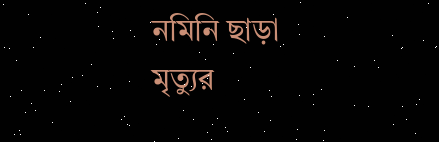নমিনি ছাড়া মৃত্যুর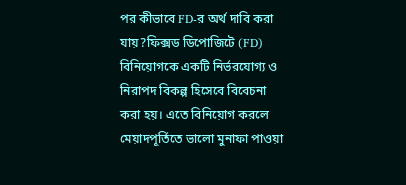পর কীভাবে FD-র অর্থ দাবি করা যায়?ফিক্সড ডিপোজিটে (FD) বিনিয়োগকে একটি নির্ভরযোগ্য ও নিরাপদ বিকল্প হিসেবে বিবেচনা করা হয়। এতে বিনিয়োগ করলে মেয়াদপূর্তিতে ভালো মুনাফা পাওয়া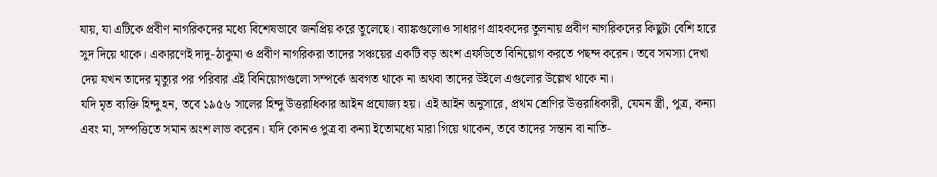যায়, যা এটিকে প্রবীণ নাগরিকদের মধ্যে বিশেষভাবে জনপ্রিয় করে তুলেছে। ব্যাঙ্কগুলোও সাধারণ গ্রাহকদের তুলনায় প্রবীণ নাগরিকদের কিছুটা বেশি হারে সুদ দিয়ে থাকে। একারণেই দাদু-ঠাকুমা ও প্রবীণ নাগরিকরা তাদের সঞ্চয়ের একটি বড় অংশ এফডিতে বিনিয়োগ করতে পছন্দ করেন। তবে সমস্যা দেখা দেয় যখন তাদের মৃত্যুর পর পরিবার এই বিনিয়োগগুলো সম্পর্কে অবগত থাকে না অথবা তাদের উইলে এগুলোর উল্লেখ থাকে না।
যদি মৃত ব্যক্তি হিন্দু হন, তবে ১৯৫৬ সালের হিন্দু উত্তরাধিকার আইন প্রযোজ্য হয়। এই আইন অনুসারে, প্রথম শ্রেণির উত্তরাধিকারী, যেমন স্ত্রী, পুত্র, কন্যা এবং মা, সম্পত্তিতে সমান অংশ লাভ করেন। যদি কোনও পুত্র বা কন্যা ইতোমধ্যে মারা গিয়ে থাকেন, তবে তাদের সন্তান বা নাতি-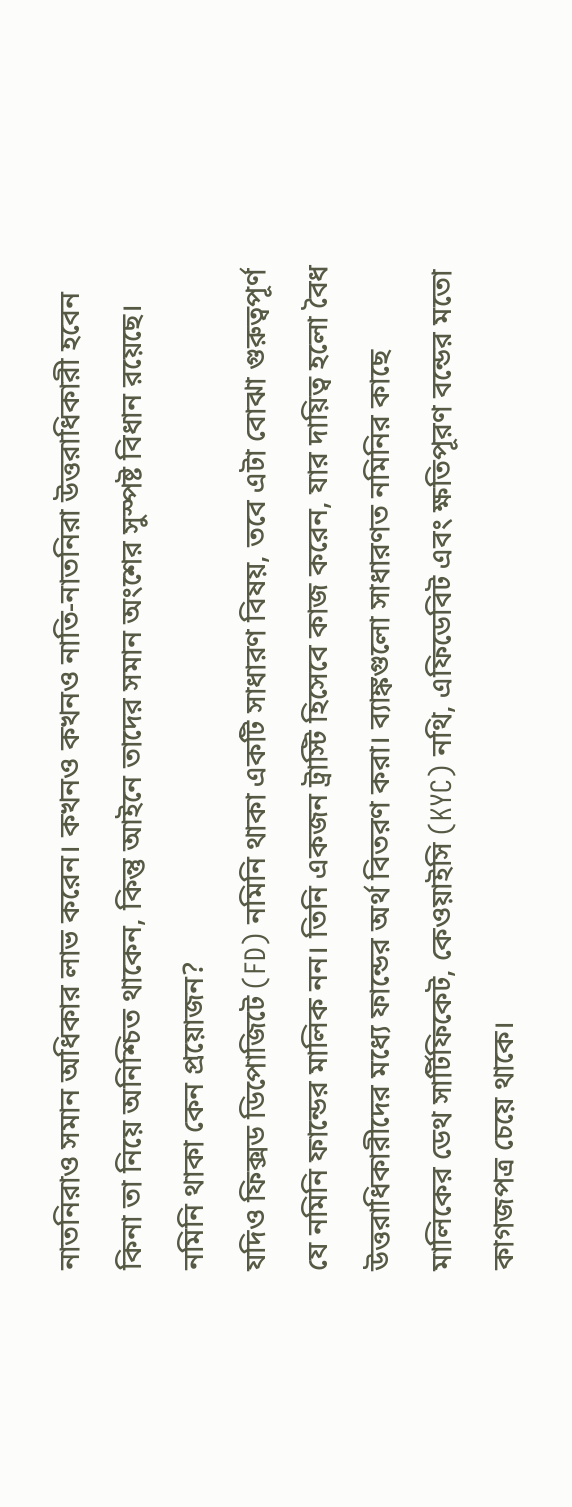নাতনিরাও সমান অধিকার লাভ করেন। কখনও কখনও নাতি-নাতনিরা উত্তরাধিকারী হবেন কিনা তা নিয়ে অনিশ্চিত থাকেন, কিন্তু আইনে তাদের সমান অংশের সুস্পষ্ট বিধান রয়েছে।
নমিনি থাকা কেন প্রয়োজন?
যদিও ফিক্সড ডিপোজিটে (FD) নমিনি থাকা একটি সাধারণ বিষয়, তবে এটা বোঝা গুরুত্বপূর্ণ যে নমিনি ফান্ডের মালিক নন। তিনি একজন ট্রাস্টি হিসেবে কাজ করেন, যার দায়িত্ব হলো বৈধ উত্তরাধিকারীদের মধ্যে ফান্ডের অর্থ বিতরণ করা। ব্যাঙ্কগুলো সাধারণত নমিনির কাছে মালিকের ডেথ সার্টিফিকেট, কেওয়াইসি (KYC) নথি, এফিডেবিট এবং ক্ষতিপূরণ বন্ডের মতো কাগজপত্র চেয়ে থাকে।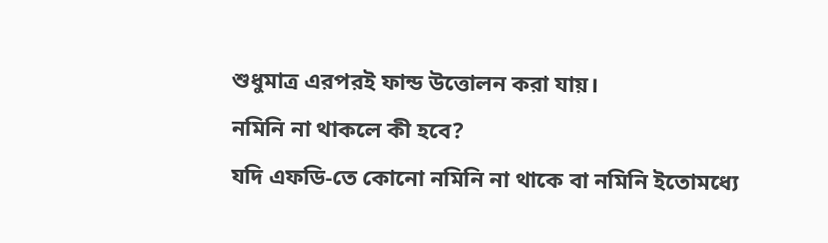শুধুমাত্র এরপরই ফান্ড উত্তোলন করা যায়।
নমিনি না থাকলে কী হবে?
যদি এফডি-তে কোনো নমিনি না থাকে বা নমিনি ইতোমধ্যে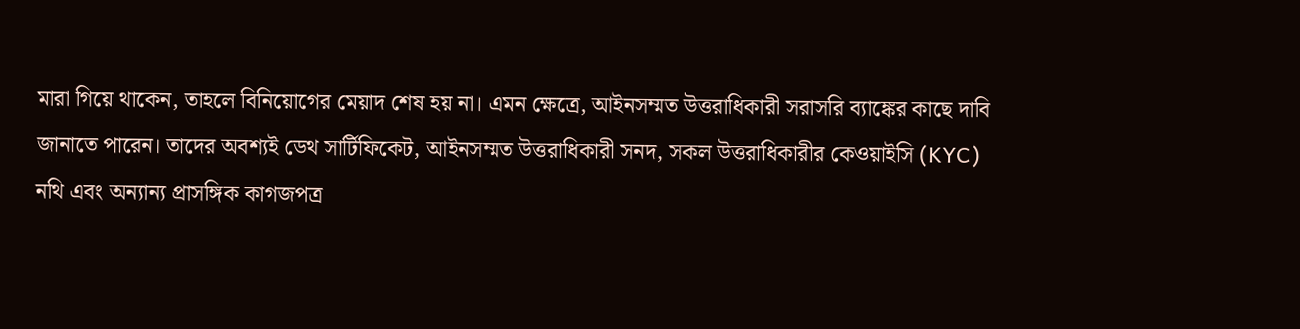মারা গিয়ে থাকেন, তাহলে বিনিয়োগের মেয়াদ শেষ হয় না। এমন ক্ষেত্রে, আইনসম্মত উত্তরাধিকারী সরাসরি ব্যাঙ্কের কাছে দাবি জানাতে পারেন। তাদের অবশ্যই ডেথ সার্টিফিকেট, আইনসম্মত উত্তরাধিকারী সনদ, সকল উত্তরাধিকারীর কেওয়াইসি (KYC) নথি এবং অন্যান্য প্রাসঙ্গিক কাগজপত্র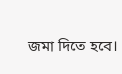জমা দিতে হবে।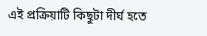এই প্রক্রিয়াটি কিছুটা দীর্ঘ হতে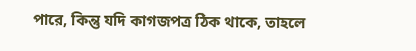পারে, কিন্তু যদি কাগজপত্র ঠিক থাকে, তাহলে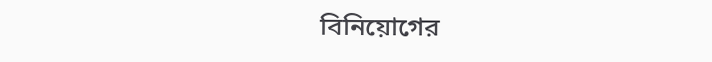বিনিয়োগের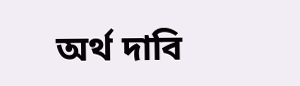অর্থ দাবি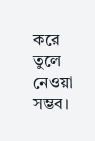করে তুলে নেওয়া সম্ভব।